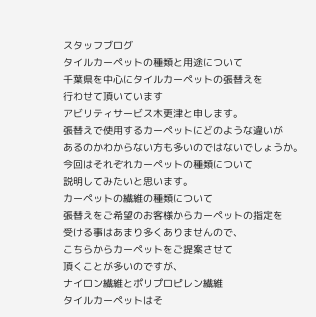スタッフブログ
タイルカーペットの種類と用途について
千葉県を中心にタイルカーペットの張替えを
行わせて頂いています
アビリティサービス木更津と申します。
張替えで使用するカーペットにどのような違いが
あるのかわからない方も多いのではないでしょうか。
今回はそれぞれカーペットの種類について
説明してみたいと思います。
カーペットの繊維の種類について
張替えをご希望のお客様からカーペットの指定を
受ける事はあまり多くありませんので、
こちらからカーペットをご提案させて
頂くことが多いのですが、
ナイロン繊維とポリプロピレン繊維
タイルカーペットはそ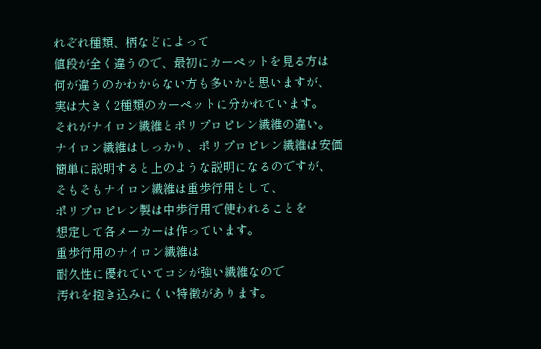れぞれ種類、柄などによって
値段が全く違うので、最初にカーペットを見る方は
何が違うのかわからない方も多いかと思いますが、
実は大きく2種類のカーペットに分かれています。
それがナイロン繊維とポリプロピレン繊維の違い。
ナイロン繊維はしっかり、ポリプロピレン繊維は安価
簡単に説明すると上のような説明になるのですが、
そもそもナイロン繊維は重歩行用として、
ポリプロピレン製は中歩行用で使われることを
想定して各メーカーは作っています。
重歩行用のナイロン繊維は
耐久性に優れていてコシが強い繊維なので
汚れを抱き込みにくい特徴があります。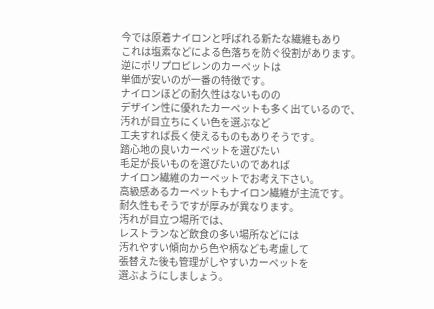今では原着ナイロンと呼ばれる新たな繊維もあり
これは塩素などによる色落ちを防ぐ役割があります。
逆にポリプロピレンのカーペットは
単価が安いのが一番の特徴です。
ナイロンほどの耐久性はないものの
デザイン性に優れたカーペットも多く出ているので、
汚れが目立ちにくい色を選ぶなど
工夫すれば長く使えるものもありそうです。
踏心地の良いカーペットを選びたい
毛足が長いものを選びたいのであれば
ナイロン繊維のカーペットでお考え下さい。
高級感あるカーペットもナイロン繊維が主流です。
耐久性もそうですが厚みが異なります。
汚れが目立つ場所では、
レストランなど飲食の多い場所などには
汚れやすい傾向から色や柄なども考慮して
張替えた後も管理がしやすいカーペットを
選ぶようにしましょう。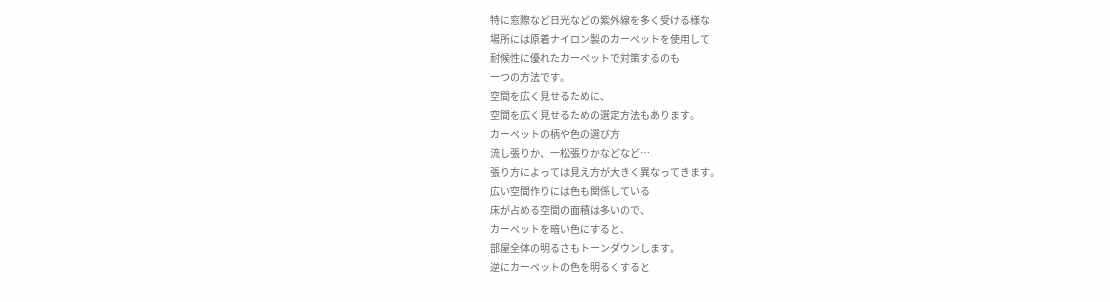特に窓際など日光などの紫外線を多く受ける様な
場所には原着ナイロン製のカーペットを使用して
耐候性に優れたカーペットで対策するのも
一つの方法です。
空間を広く見せるために、
空間を広く見せるための選定方法もあります。
カーペットの柄や色の選び方
流し張りか、一松張りかなどなど…
張り方によっては見え方が大きく異なってきます。
広い空間作りには色も関係している
床が占める空間の面積は多いので、
カーペットを暗い色にすると、
部屋全体の明るさもトーンダウンします。
逆にカーペットの色を明るくすると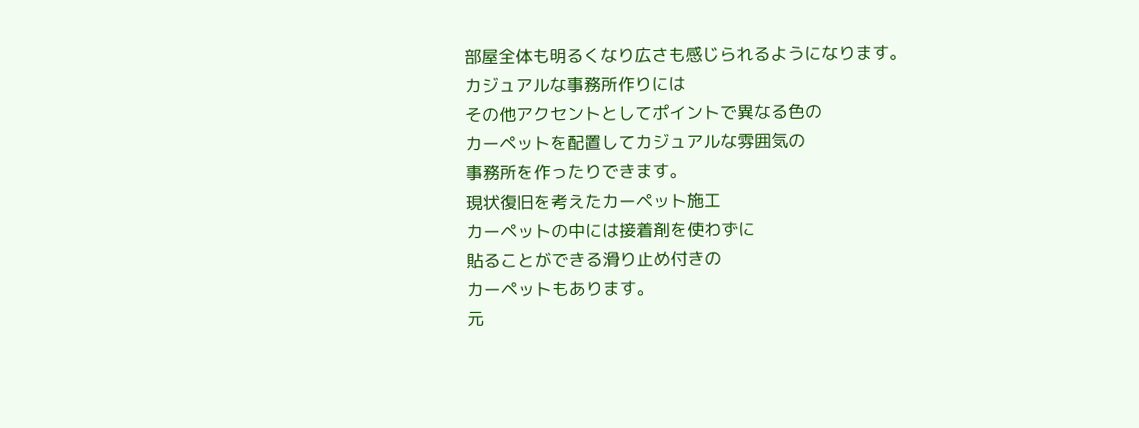部屋全体も明るくなり広さも感じられるようになります。
カジュアルな事務所作りには
その他アクセントとしてポイントで異なる色の
カーペットを配置してカジュアルな雰囲気の
事務所を作ったりできます。
現状復旧を考えたカーペット施工
カーペットの中には接着剤を使わずに
貼ることができる滑り止め付きの
カーペットもあります。
元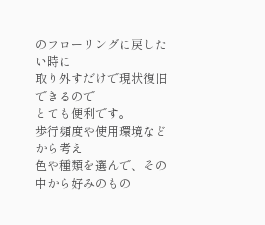のフローリングに戻したい時に
取り外すだけで現状復旧できるので
とても便利です。
歩行頻度や使用環境などから考え
色や種類を選んで、その中から好みのもの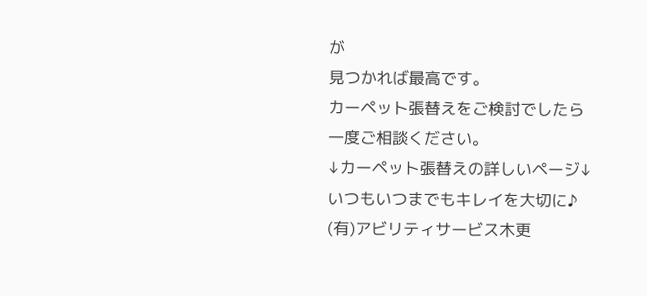が
見つかれば最高です。
カーペット張替えをご検討でしたら
一度ご相談ください。
↓カーペット張替えの詳しいページ↓
いつもいつまでもキレイを大切に♪
(有)アビリティサービス木更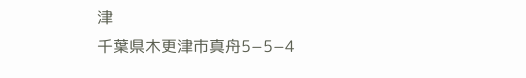津
千葉県木更津市真舟5−5−4